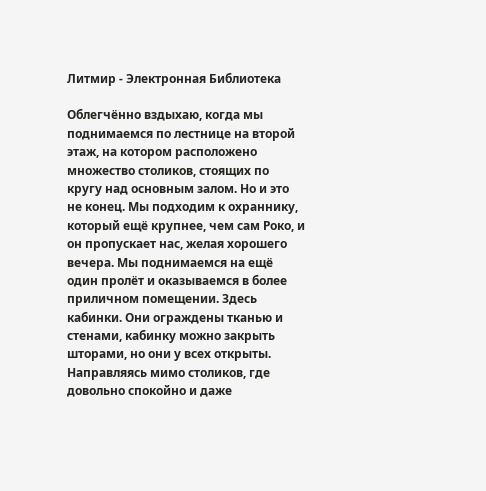Литмир - Электронная Библиотека

Облегчённо вздыхаю, когда мы поднимаемся по лестнице на второй этаж, на котором расположено множество столиков, стоящих по кругу над основным залом. Но и это не конец. Мы подходим к охраннику, который ещё крупнее, чем сам Роко, и он пропускает нас, желая хорошего вечера. Мы поднимаемся на ещё один пролёт и оказываемся в более приличном помещении. Здесь кабинки. Они ограждены тканью и стенами, кабинку можно закрыть шторами, но они у всех открыты. Направляясь мимо столиков, где довольно спокойно и даже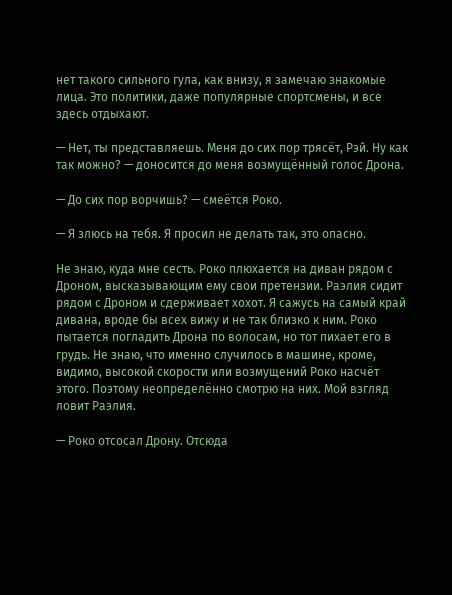нет такого сильного гула, как внизу, я замечаю знакомые лица. Это политики, даже популярные спортсмены, и все здесь отдыхают.

— Нет, ты представляешь. Меня до сих пор трясёт, Рэй. Ну как так можно? — доносится до меня возмущённый голос Дрона.

— До сих пор ворчишь? — смеётся Роко.

— Я злюсь на тебя. Я просил не делать так, это опасно.

Не знаю, куда мне сесть. Роко плюхается на диван рядом с Дроном, высказывающим ему свои претензии. Раэлия сидит рядом с Дроном и сдерживает хохот. Я сажусь на самый край дивана, вроде бы всех вижу и не так близко к ним. Роко пытается погладить Дрона по волосам, но тот пихает его в грудь. Не знаю, что именно случилось в машине, кроме, видимо, высокой скорости или возмущений Роко насчёт этого. Поэтому неопределённо смотрю на них. Мой взгляд ловит Раэлия.

— Роко отсосал Дрону. Отсюда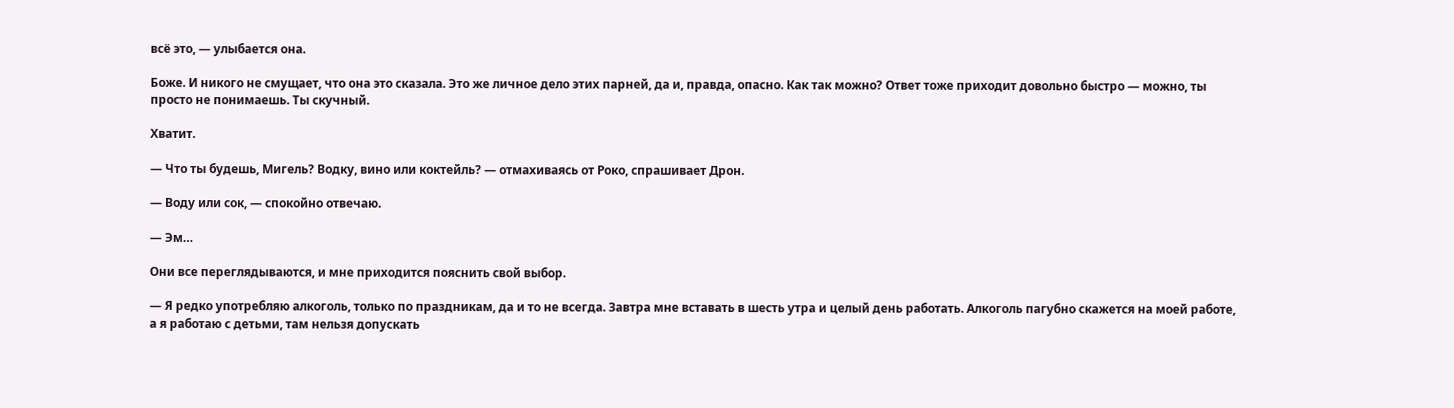всё это, — улыбается она.

Боже. И никого не смущает, что она это сказала. Это же личное дело этих парней, да и, правда, опасно. Как так можно? Ответ тоже приходит довольно быстро — можно, ты просто не понимаешь. Ты скучный.

Хватит.

— Что ты будешь, Мигель? Водку, вино или коктейль? — отмахиваясь от Роко, спрашивает Дрон.

— Воду или сок, — спокойно отвечаю.

— Эм…

Они все переглядываются, и мне приходится пояснить свой выбор.

— Я редко употребляю алкоголь, только по праздникам, да и то не всегда. Завтра мне вставать в шесть утра и целый день работать. Алкоголь пагубно скажется на моей работе, а я работаю с детьми, там нельзя допускать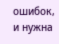ошибок, и нужна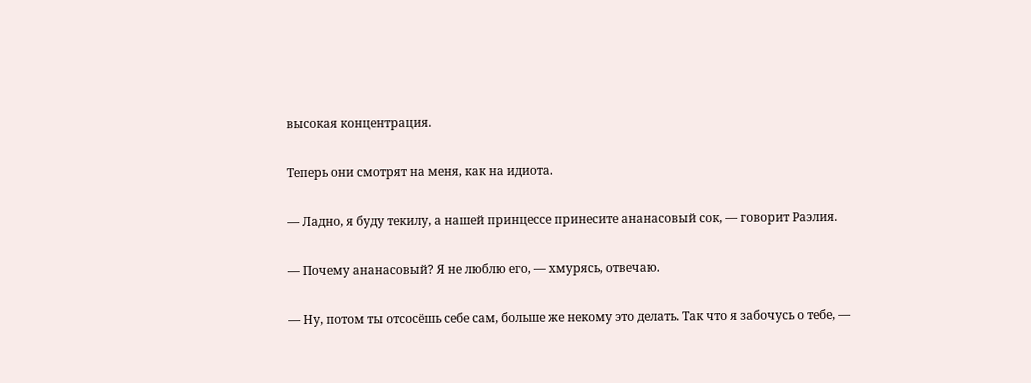высокая концентрация.

Теперь они смотрят на меня, как на идиота.

— Ладно, я буду текилу, а нашей принцессе принесите ананасовый сок, — говорит Раэлия.

— Почему ананасовый? Я не люблю его, — хмурясь, отвечаю.

— Ну, потом ты отсосёшь себе сам, больше же некому это делать. Так что я забочусь о тебе, —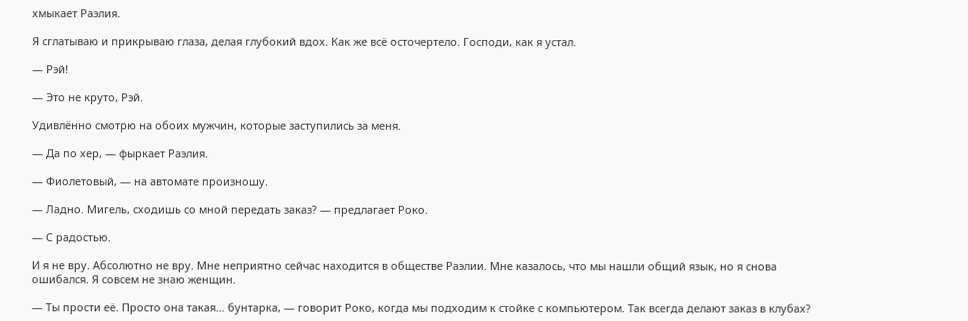хмыкает Раэлия.

Я сглатываю и прикрываю глаза, делая глубокий вдох. Как же всё осточертело. Господи, как я устал.

— Рэй!

— Это не круто, Рэй.

Удивлённо смотрю на обоих мужчин, которые заступились за меня.

— Да по хер, — фыркает Раэлия.

— Фиолетовый, — на автомате произношу.

— Ладно. Мигель, сходишь со мной передать заказ? — предлагает Роко.

— С радостью.

И я не вру. Абсолютно не вру. Мне неприятно сейчас находится в обществе Раэлии. Мне казалось, что мы нашли общий язык, но я снова ошибался. Я совсем не знаю женщин.

— Ты прости её. Просто она такая… бунтарка, — говорит Роко, когда мы подходим к стойке с компьютером. Так всегда делают заказ в клубах?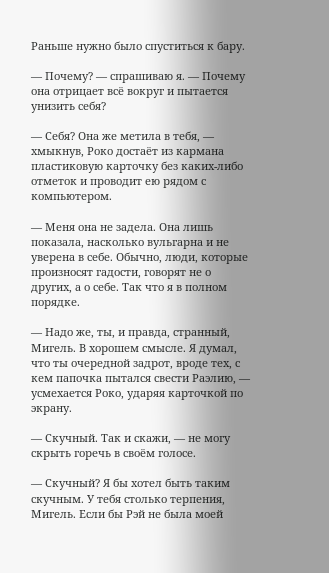Раньше нужно было спуститься к бару.

— Почему? — спрашиваю я. — Почему она отрицает всё вокруг и пытается унизить себя?

— Себя? Она же метила в тебя, — хмыкнув, Роко достаёт из кармана пластиковую карточку без каких-либо отметок и проводит ею рядом с компьютером.

— Меня она не задела. Она лишь показала, насколько вульгарна и не уверена в себе. Обычно, люди, которые произносят гадости, говорят не о других, а о себе. Так что я в полном порядке.

— Надо же, ты, и правда, странный, Мигель. В хорошем смысле. Я думал, что ты очередной задрот, вроде тех, с кем папочка пытался свести Раэлию, — усмехается Роко, ударяя карточкой по экрану.

— Скучный. Так и скажи, — не могу скрыть горечь в своём голосе.

— Скучный? Я бы хотел быть таким скучным. У тебя столько терпения, Мигель. Если бы Рэй не была моей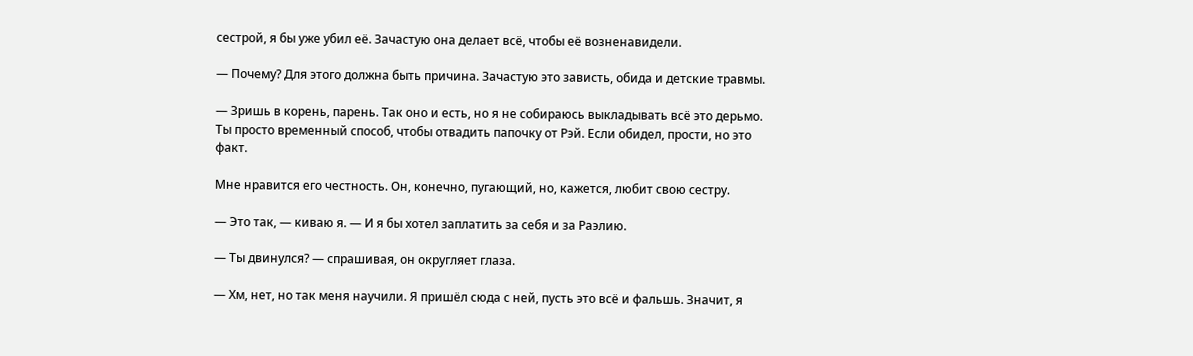сестрой, я бы уже убил её. Зачастую она делает всё, чтобы её возненавидели.

— Почему? Для этого должна быть причина. Зачастую это зависть, обида и детские травмы.

— Зришь в корень, парень. Так оно и есть, но я не собираюсь выкладывать всё это дерьмо. Ты просто временный способ, чтобы отвадить папочку от Рэй. Если обидел, прости, но это факт.

Мне нравится его честность. Он, конечно, пугающий, но, кажется, любит свою сестру.

— Это так, — киваю я. — И я бы хотел заплатить за себя и за Раэлию.

— Ты двинулся? — спрашивая, он округляет глаза.

— Хм, нет, но так меня научили. Я пришёл сюда с ней, пусть это всё и фальшь. Значит, я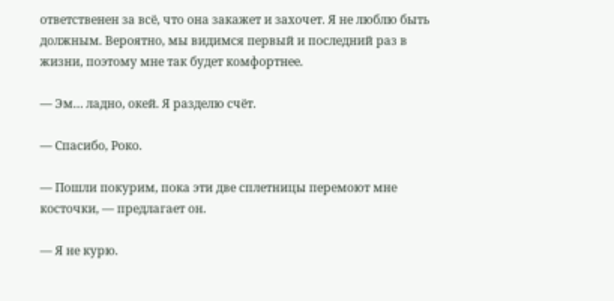ответственен за всё, что она закажет и захочет. Я не люблю быть должным. Вероятно, мы видимся первый и последний раз в жизни, поэтому мне так будет комфортнее.

— Эм… ладно, окей. Я разделю счёт.

— Спасибо, Роко.

— Пошли покурим, пока эти две сплетницы перемоют мне косточки, — предлагает он.

— Я не курю.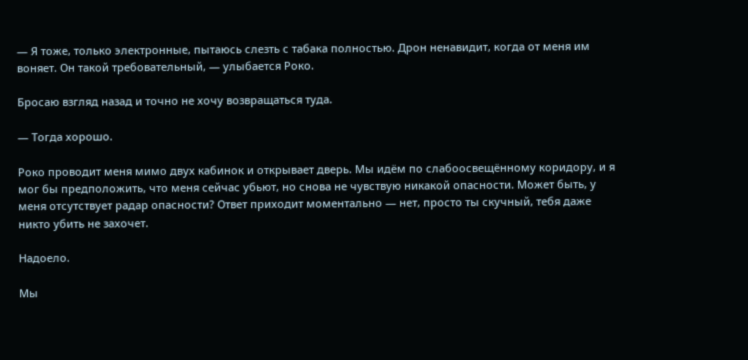— Я тоже, только электронные, пытаюсь слезть с табака полностью. Дрон ненавидит, когда от меня им воняет. Он такой требовательный, — улыбается Роко.

Бросаю взгляд назад и точно не хочу возвращаться туда.

— Тогда хорошо.

Роко проводит меня мимо двух кабинок и открывает дверь. Мы идём по слабоосвещённому коридору, и я мог бы предположить, что меня сейчас убьют, но снова не чувствую никакой опасности. Может быть, у меня отсутствует радар опасности? Ответ приходит моментально — нет, просто ты скучный, тебя даже никто убить не захочет.

Надоело.

Мы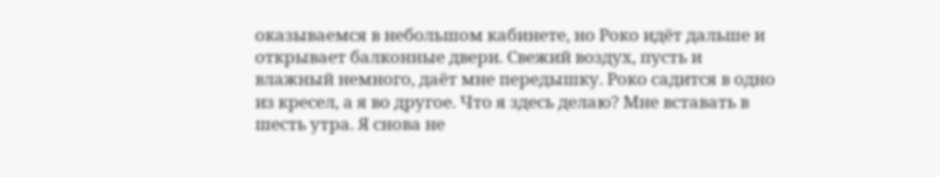оказываемся в небольшом кабинете, но Роко идёт дальше и открывает балконные двери. Свежий воздух, пусть и влажный немного, даёт мне передышку. Роко садится в одно из кресел, а я во другое. Что я здесь делаю? Мне вставать в шесть утра. Я снова не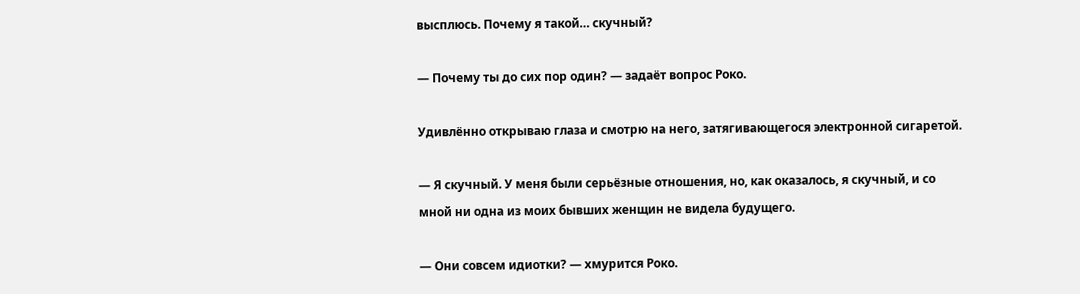высплюсь. Почему я такой… скучный?

— Почему ты до сих пор один? — задаёт вопрос Роко.

Удивлённо открываю глаза и смотрю на него, затягивающегося электронной сигаретой.

— Я скучный. У меня были серьёзные отношения, но, как оказалось, я скучный, и со мной ни одна из моих бывших женщин не видела будущего.

— Они совсем идиотки? — хмурится Роко.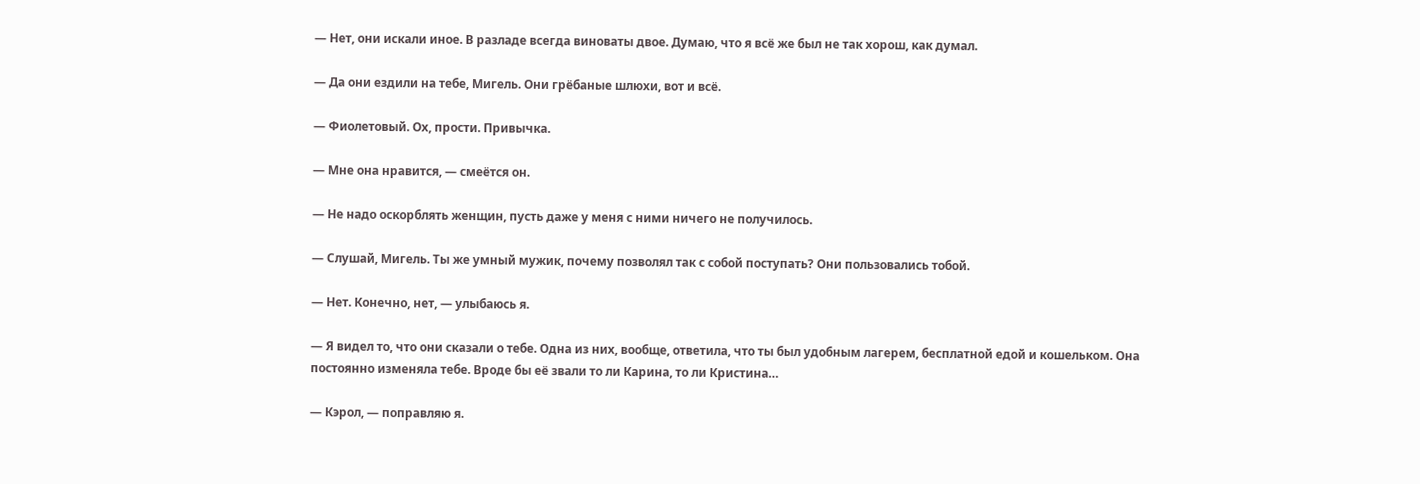— Нет, они искали иное. В разладе всегда виноваты двое. Думаю, что я всё же был не так хорош, как думал.

— Да они ездили на тебе, Мигель. Они грёбаные шлюхи, вот и всё.

— Фиолетовый. Ох, прости. Привычка.

— Мне она нравится, — смеётся он.

— Не надо оскорблять женщин, пусть даже у меня с ними ничего не получилось.

— Слушай, Мигель. Ты же умный мужик, почему позволял так с собой поступать? Они пользовались тобой.

— Нет. Конечно, нет, — улыбаюсь я.

— Я видел то, что они сказали о тебе. Одна из них, вообще, ответила, что ты был удобным лагерем, бесплатной едой и кошельком. Она постоянно изменяла тебе. Вроде бы её звали то ли Карина, то ли Кристина…

— Кэрол, — поправляю я.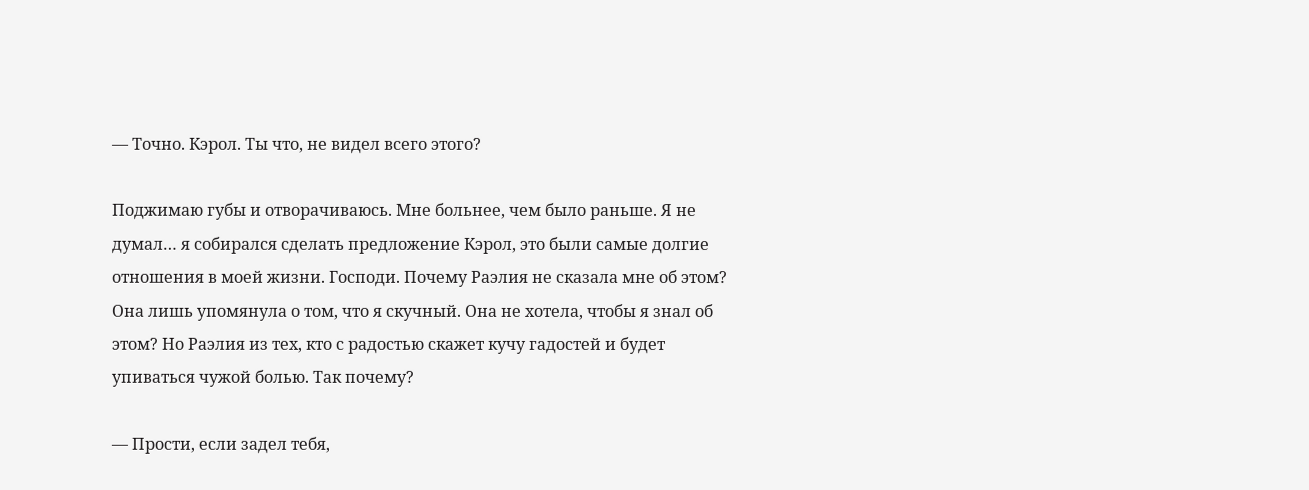— Точно. Кэрол. Ты что, не видел всего этого?

Поджимаю губы и отворачиваюсь. Мне больнее, чем было раньше. Я не думал… я собирался сделать предложение Кэрол, это были самые долгие отношения в моей жизни. Господи. Почему Раэлия не сказала мне об этом? Она лишь упомянула о том, что я скучный. Она не хотела, чтобы я знал об этом? Но Раэлия из тех, кто с радостью скажет кучу гадостей и будет упиваться чужой болью. Так почему?

— Прости, если задел тебя,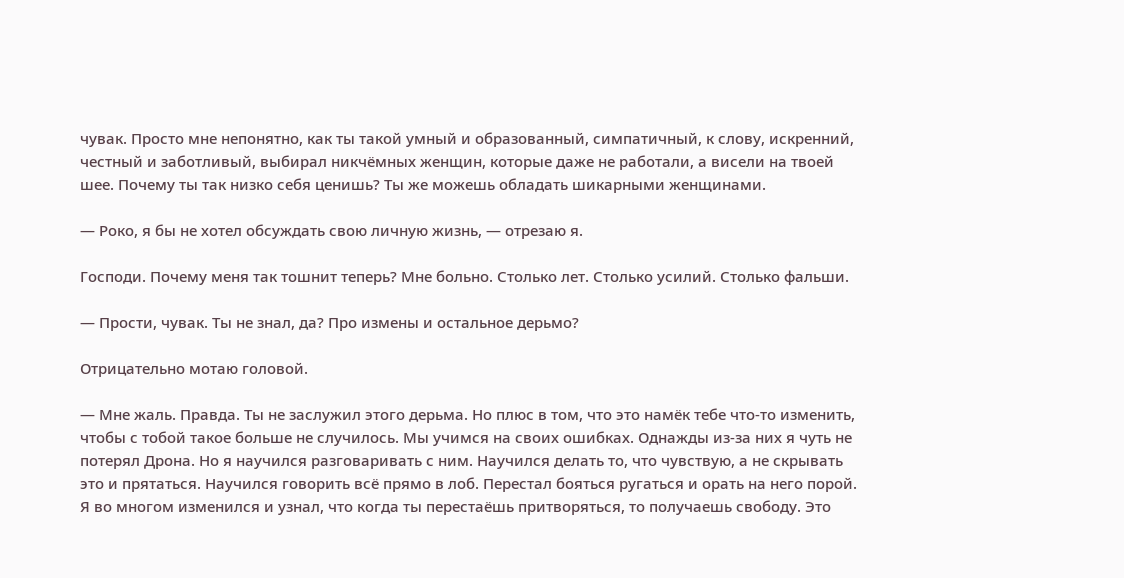чувак. Просто мне непонятно, как ты такой умный и образованный, симпатичный, к слову, искренний, честный и заботливый, выбирал никчёмных женщин, которые даже не работали, а висели на твоей шее. Почему ты так низко себя ценишь? Ты же можешь обладать шикарными женщинами.

— Роко, я бы не хотел обсуждать свою личную жизнь, — отрезаю я.

Господи. Почему меня так тошнит теперь? Мне больно. Столько лет. Столько усилий. Столько фальши.

— Прости, чувак. Ты не знал, да? Про измены и остальное дерьмо?

Отрицательно мотаю головой.

— Мне жаль. Правда. Ты не заслужил этого дерьма. Но плюс в том, что это намёк тебе что-то изменить, чтобы с тобой такое больше не случилось. Мы учимся на своих ошибках. Однажды из-за них я чуть не потерял Дрона. Но я научился разговаривать с ним. Научился делать то, что чувствую, а не скрывать это и прятаться. Научился говорить всё прямо в лоб. Перестал бояться ругаться и орать на него порой. Я во многом изменился и узнал, что когда ты перестаёшь притворяться, то получаешь свободу. Это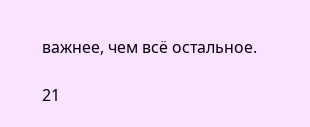важнее, чем всё остальное.

21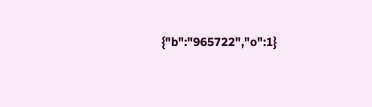{"b":"965722","o":1}